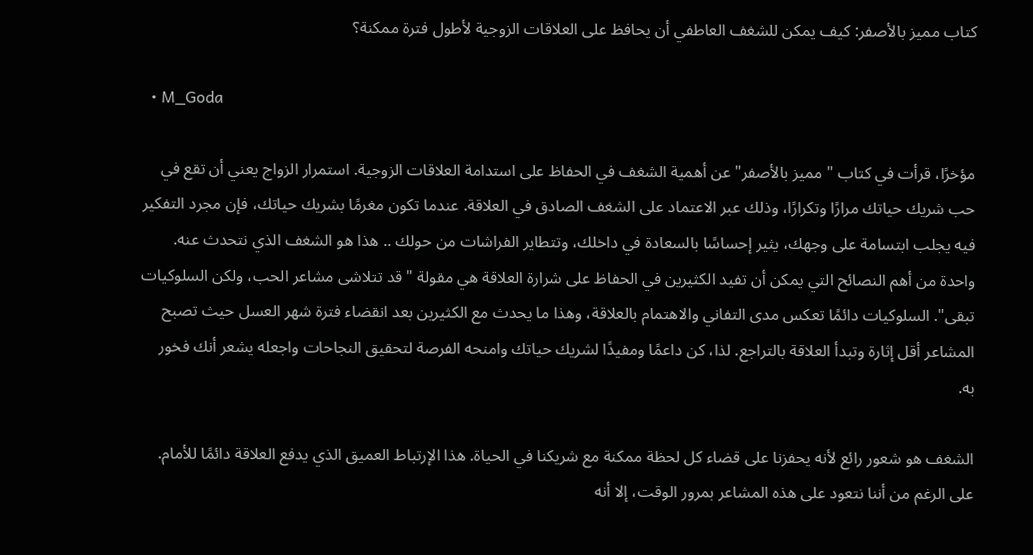كتاب مميز بالأصفر: كيف يمكن للشغف العاطفي أن يحافظ على العلاقات الزوجية لأطول فترة ممكنة؟

  • M_Goda

مؤخرًا، قرأت في كتاب "مميز بالأصفر" عن أهمية الشغف في الحفاظ على استدامة العلاقات الزوجية. استمرار الزواج يعني أن تقع في حب شريك حياتك مرارًا وتكرارًا، وذلك عبر الاعتماد على الشغف الصادق في العلاقة. عندما تكون مغرمًا بشريك حياتك، فإن مجرد التفكير فيه يجلب ابتسامة على وجهك، يثير إحساسًا بالسعادة في داخلك، وتتطاير الفراشات من حولك .. هذا هو الشغف الذي نتحدث عنه. واحدة من أهم النصائح التي يمكن أن تفيد الكثيرين في الحفاظ على شرارة العلاقة هي مقولة "قد تتلاشى مشاعر الحب، ولكن السلوكيات تبقى". السلوكيات دائمًا تعكس مدى التفاني والاهتمام بالعلاقة، وهذا ما يحدث مع الكثيرين بعد انقضاء فترة شهر العسل حيث تصبح المشاعر أقل إثارة وتبدأ العلاقة بالتراجع. لذا، كن داعمًا ومفيدًا لشريك حياتك وامنحه الفرصة لتحقيق النجاحات واجعله يشعر أنك فخور به.

الشغف هو شعور رائع لأنه يحفزنا على قضاء كل لحظة ممكنة مع شريكنا في الحياة. هذا الإرتباط العميق الذي يدفع العلاقة دائمًا للأمام. على الرغم من أننا نتعود على هذه المشاعر بمرور الوقت، إلا أنه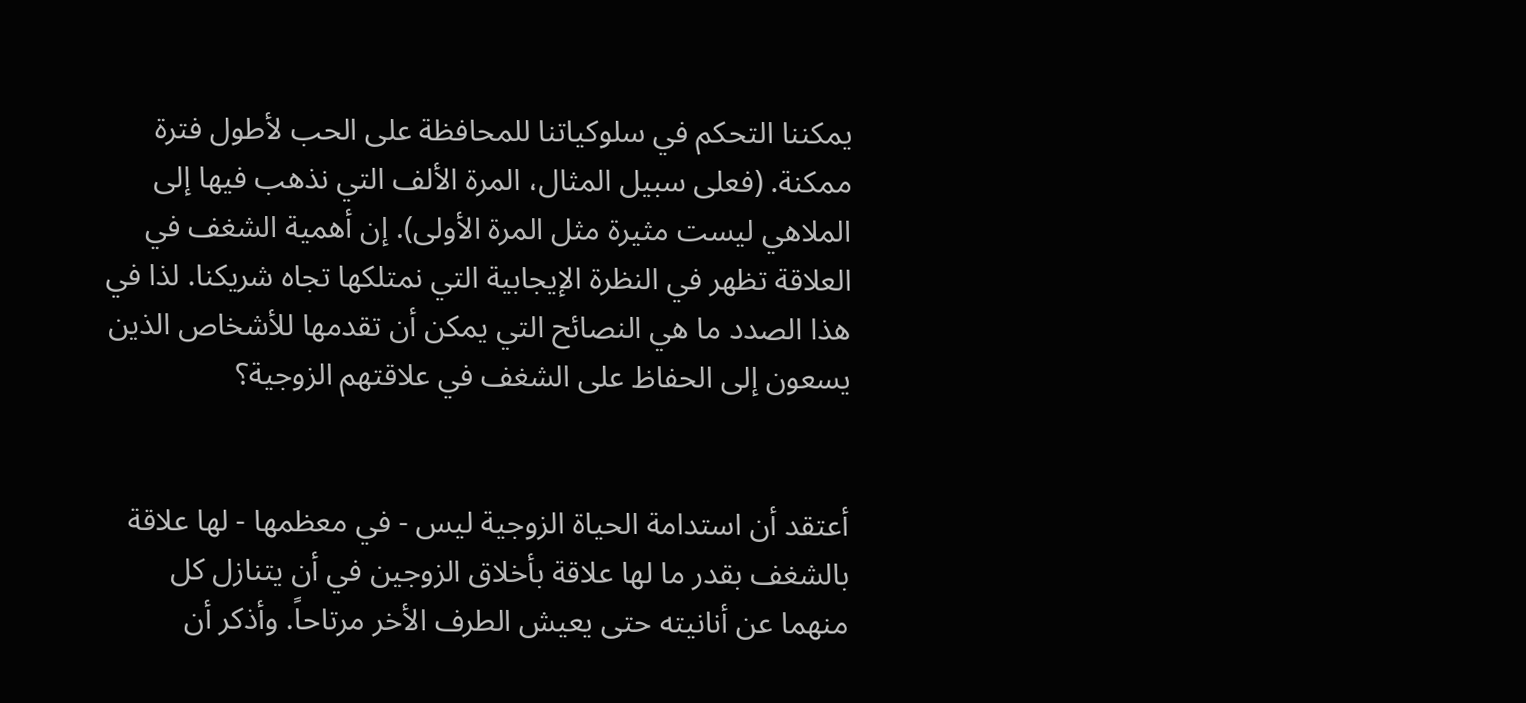يمكننا التحكم في سلوكياتنا للمحافظة على الحب لأطول فترة ممكنة. (فعلى سبيل المثال، المرة الألف التي نذهب فيها إلى الملاهي ليست مثيرة مثل المرة الأولى). إن أهمية الشغف في العلاقة تظهر في النظرة الإيجابية التي نمتلكها تجاه شريكنا. لذا في هذا الصدد ما هي النصائح التي يمكن أن تقدمها للأشخاص الذين يسعون إلى الحفاظ على الشغف في علاقتهم الزوجية؟


أعتقد أن استدامة الحياة الزوجية ليس - في معظمها - لها علاقة بالشغف بقدر ما لها علاقة بأخلاق الزوجين في أن يتنازل كل منهما عن أنانيته حتى يعيش الطرف الأخر مرتاحاً. وأذكر أن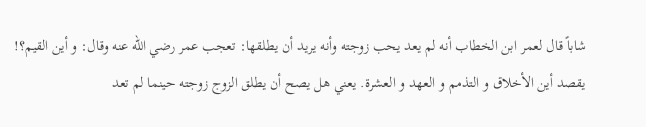شاباً قال لعمر ابن الخطاب أنه لم يعد يحب زوجته وأنه يريد أن يطلقها: تعجب عمر رضي الله عنه وقال: و أين القيم؟! يقصد أين الأخلاق و التذمم و العهد و العشرة. يعني هل يصح أن يطلق الزوج زوجته حينما لم تعد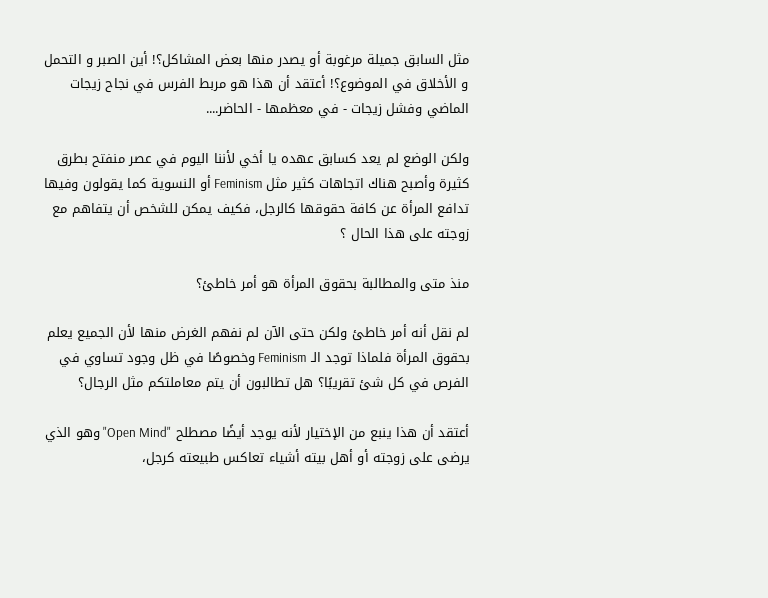مثل السابق جميلة مرغوبة أو يصدر منها بعض المشاكل؟! أين الصبر و التحمل و الأخلاق في الموضوع؟! أعتقد أن هذا هو مربط الفرس في نجاح زيجات الماضي وفشل زيجات - في معظمها - الحاضر....

ولكن الوضع لم يعد كسابق عهده يا أخي لأننا اليوم في عصر منفتح بطرق كثيرة وأصبح هناك اتجاهات كثير مثل Feminism أو النسوية كما يقولون وفيها تدافع المرأة عن كافة حقوقها كالرجل، فكيف يمكن للشخص أن يتفاهم مع زوجته على هذا الحال ؟

منذ متى والمطالبة بحقوق المرأة هو أمر خاطئ؟

لم نقل أنه أمر خاطئ ولكن حتى الآن لم نفهم الغرض منها لأن الجميع يعلم بحقوق المرأة فلماذا توجد الـ Feminism وخصوصًا في ظل وجود تساوي في الفرص في كل شئ تقريبًا؟ هل تطالبون أن يتم معاملتكم مثل الرجال؟

أعتقد أن هذا ينبع من الإختيار لأنه يوجد أيضًا مصطلح "Open Mind" وهو الذي يرضى على زوجته أو أهل بيته أشياء تعاكس طبيعته كرجل،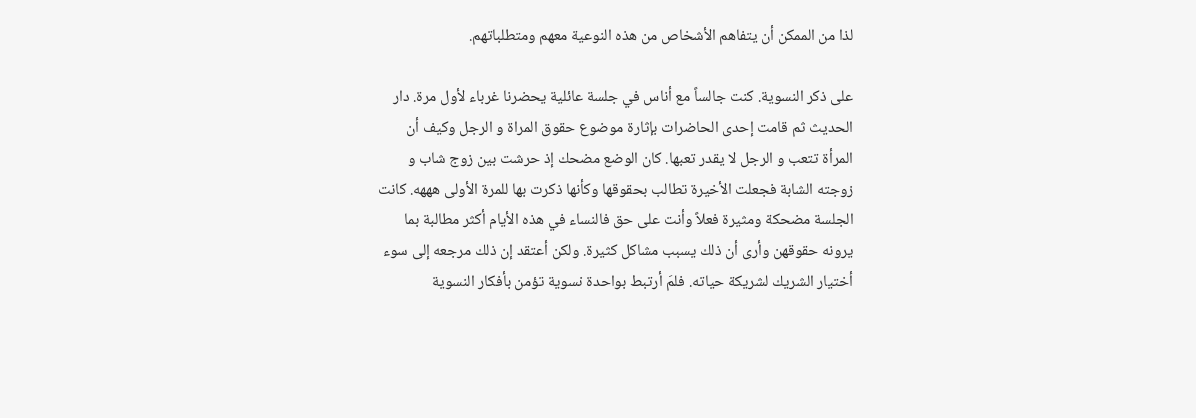لذا من الممكن أن يتفاهم الأشخاص من هذه النوعية معهم ومتطلباتهم.

على ذكر النسوية. كنت جالساً مع أناس في جلسة عائلية يحضرنا غرباء لأول مرة. دار الحديث ثم قامت إحدى الحاضرات بإثارة موضوع حقوق المراة و الرجل وكيف أن المرأة تتعب و الرجل لا يقدر تعبها. كان الوضع مضحك إذ حرشت بين زوج شاب و زوجته الشابة فجعلت الأخيرة تطالب بحقوقها وكأنها ذكرت بها للمرة الأولى هههه. كانت الجلسة مضحكة ومثيرة فعلاً وأنت على حق فالنساء في هذه الأيام أكثر مطالبة بما يرونه حقوقهن وأرى أن ذلك يسبب مشاكل كثيرة. ولكن أعتقد إن ذلك مرجعه إلى سوء أختيار الشريك لشريكة حياته. فلمَ أرتبط بواحدة نسوية تؤمن بأفكار النسوية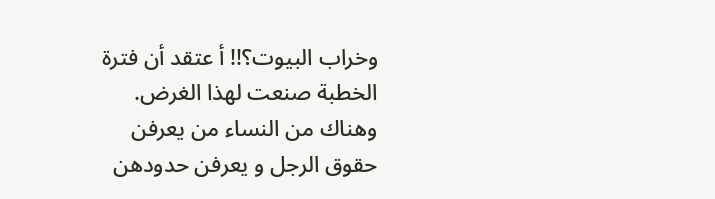وخراب البيوت؟!! أ عتقد أن فترة الخطبة صنعت لهذا الغرض. وهناك من النساء من يعرفن حقوق الرجل و يعرفن حدودهن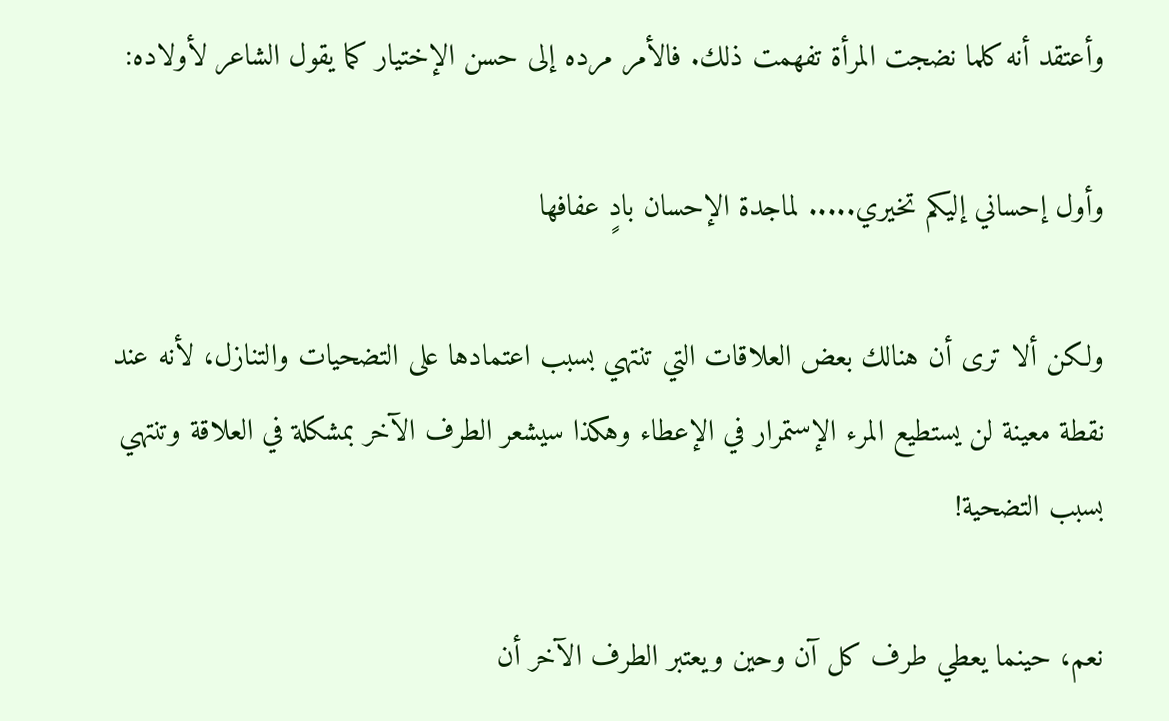وأعتقد أنه كلما نضجت المرأة تفهمت ذلك. فالأمر مرده إلى حسن الإختيار كما يقول الشاعر لأولاده:

وأول إحساني إليكم تخيري..... لماجدة الإحسان بادٍ عفافها

ولكن ألا ترى أن هنالك بعض العلاقات التي تنتهي بسبب اعتمادها على التضحيات والتنازل، لأنه عند نقطة معينة لن يستطيع المرء الإستمرار في الإعطاء وهكذا سيشعر الطرف الآخر بمشكلة في العلاقة وتنتهي بسبب التضحية!

نعم، حينما يعطي طرف كل آن وحين ويعتبر الطرف الآخر أن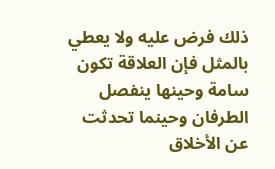ذلك فرض عليه ولا يعطي بالمثل فإن العلاقة تكون سامة وحينها ينفصل الطرفان وحينما تحدثت عن الأخلاق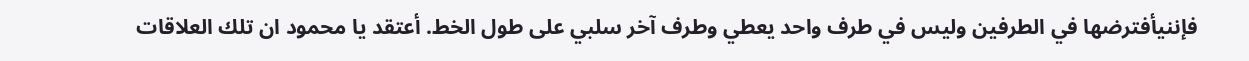فإننيأفترضها في الطرفين وليس في طرف واحد يعطي وطرف آخر سلبي على طول الخط. أعتقد يا محمود ان تلك العلاقات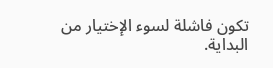تكون فاشلة لسوء الإختيار من البداية.